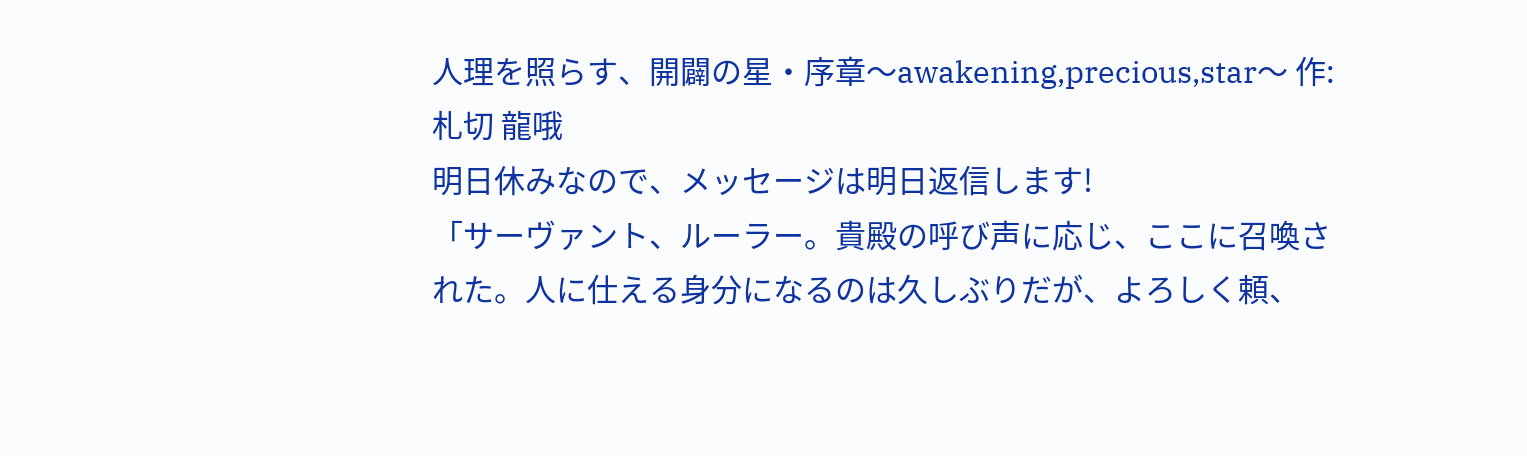人理を照らす、開闢の星・序章〜awakening,precious,star〜 作:札切 龍哦
明日休みなので、メッセージは明日返信します!
「サーヴァント、ルーラー。貴殿の呼び声に応じ、ここに召喚された。人に仕える身分になるのは久しぶりだが、よろしく頼、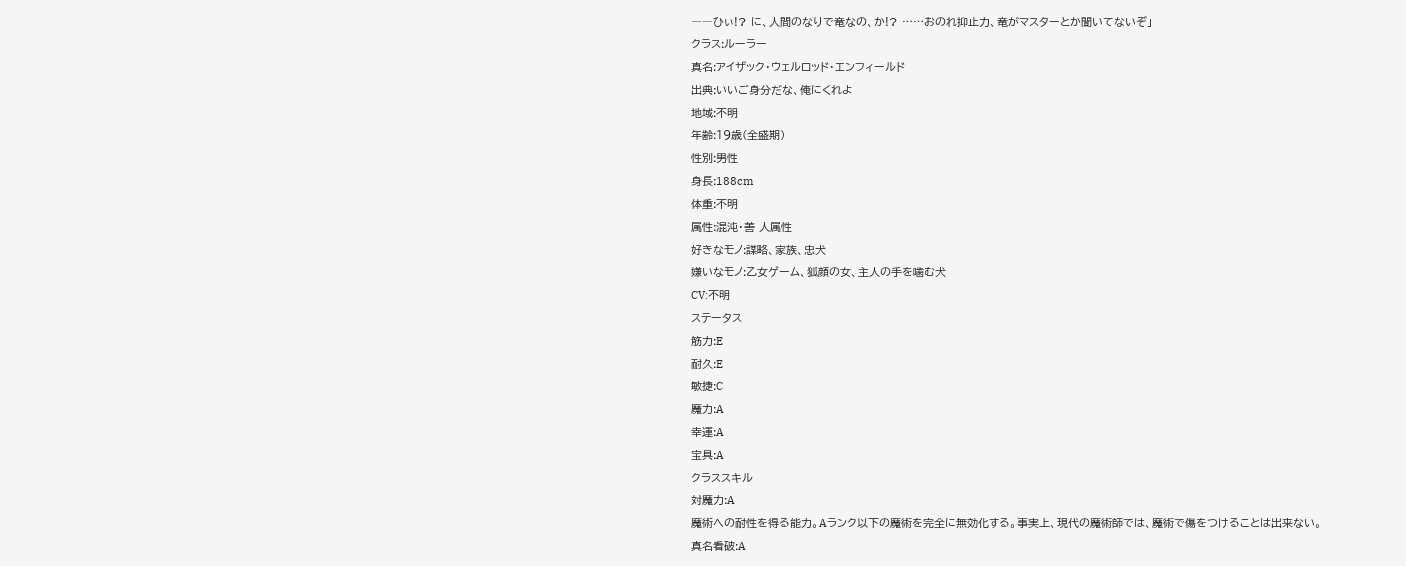――ひぃ!? に、人間のなりで竜なの、か!? ……おのれ抑止力、竜がマスターとか聞いてないぞ」
クラス:ルーラー
真名:アイザック・ウェルロッド・エンフィールド
出典:いいご身分だな、俺にくれよ
地域:不明
年齢:19歳(全盛期)
性別:男性
身長:188cm
体重:不明
属性:混沌・善 人属性
好きなモノ:謀略、家族、忠犬
嫌いなモノ:乙女ゲーム、狐顔の女、主人の手を噛む犬
CV:不明
ステータス
筋力:E
耐久:E
敏捷:C
魔力:A
幸運:A
宝具:A
クラススキル
対魔力:A
魔術への耐性を得る能力。Aランク以下の魔術を完全に無効化する。事実上、現代の魔術師では、魔術で傷をつけることは出来ない。
真名看破:A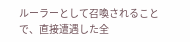ルーラーとして召喚されることで、直接遭遇した全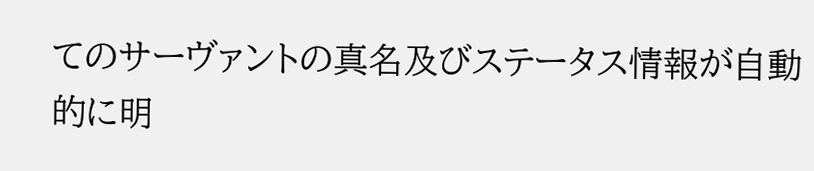てのサーヴァントの真名及びステータス情報が自動的に明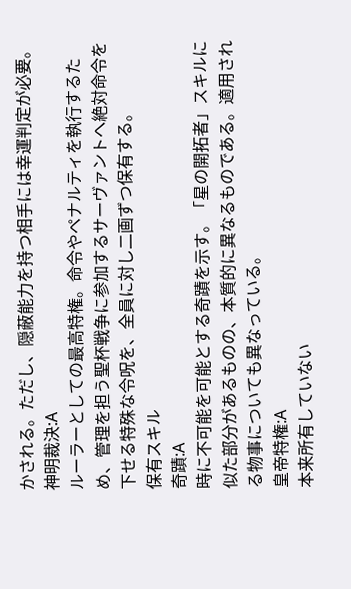かされる。ただし、隠蔽能力を持つ相手には幸運判定が必要。
神明裁決:A
ルーラーとしての最高特権。命令やペナルティを執行するため、管理を担う聖杯戦争に参加するサーヴァントへ絶対命令を下せる特殊な令呪を、全員に対し二画ずつ保有する。
保有スキル
奇蹟:A
時に不可能を可能とする奇蹟を示す。「星の開拓者」スキルに似た部分があるものの、本質的に異なるものである。適用される物事についても異なっている。
皇帝特権:A
本来所有していない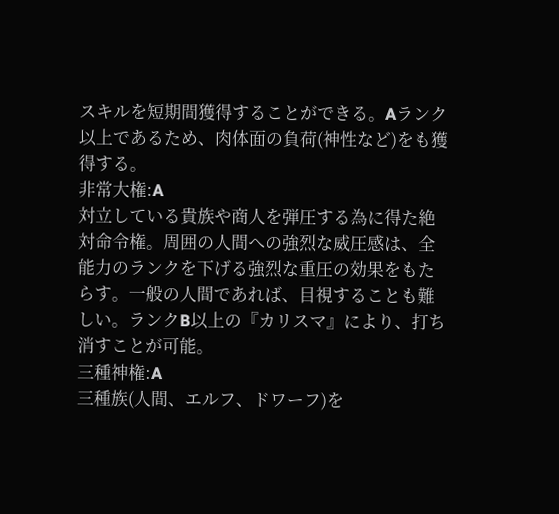スキルを短期間獲得することができる。Aランク以上であるため、肉体面の負荷(神性など)をも獲得する。
非常大権:A
対立している貴族や商人を弾圧する為に得た絶対命令権。周囲の人間への強烈な威圧感は、全能力のランクを下げる強烈な重圧の効果をもたらす。一般の人間であれば、目視することも難しい。ランクB以上の『カリスマ』により、打ち消すことが可能。
三種神権:A
三種族(人間、エルフ、ドワーフ)を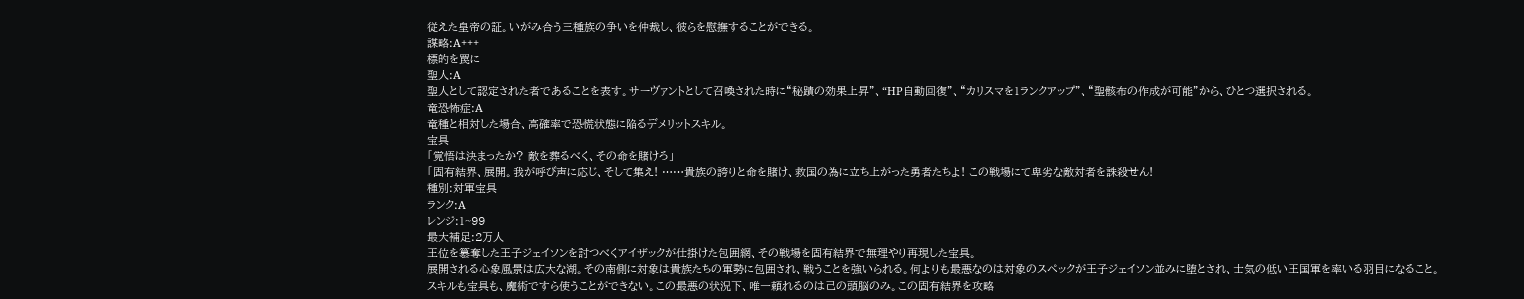従えた皇帝の証。いがみ合う三種族の争いを仲裁し、彼らを慰撫することができる。
謀略:A+++
標的を罠に
聖人:A
聖人として認定された者であることを表す。サーヴァントとして召喚された時に“秘蹟の効果上昇”、“HP自動回復”、“カリスマを1ランクアップ”、“聖骸布の作成が可能”から、ひとつ選択される。
竜恐怖症:A
竜種と相対した場合、高確率で恐慌状態に陥るデメリットスキル。
宝具
「覚悟は決まったか? 敵を葬るべく、その命を賭けろ」
「固有結界、展開。我が呼び声に応じ、そして集え! ……貴族の誇りと命を賭け、救国の為に立ち上がった勇者たちよ! この戦場にて卑劣な敵対者を誅殺せん!
種別:対軍宝具
ランク:A
レンジ:1~99
最大補足:2万人
王位を簒奪した王子ジェイソンを討つべくアイザックが仕掛けた包囲網、その戦場を固有結界で無理やり再現した宝具。
展開される心象風景は広大な湖。その南側に対象は貴族たちの軍勢に包囲され、戦うことを強いられる。何よりも最悪なのは対象のスペックが王子ジェイソン並みに堕とされ、士気の低い王国軍を率いる羽目になること。
スキルも宝具も、魔術ですら使うことができない。この最悪の状況下、唯一頼れるのは己の頭脳のみ。この固有結界を攻略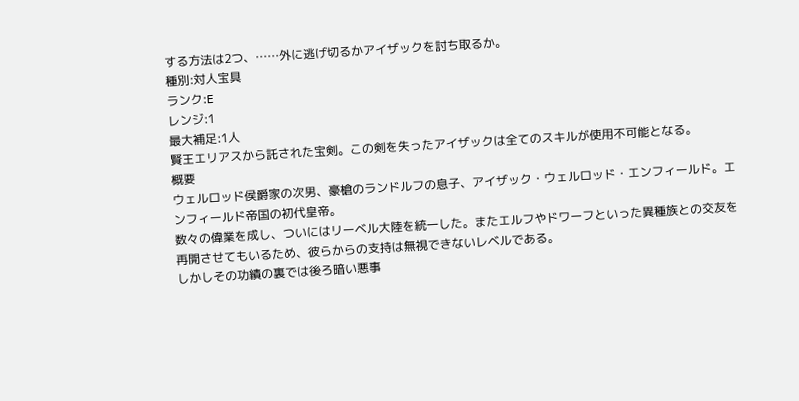する方法は2つ、……外に逃げ切るかアイザックを討ち取るか。
種別:対人宝具
ランク:E
レンジ:1
最大補足:1人
賢王エリアスから託された宝剣。この剣を失ったアイザックは全てのスキルが使用不可能となる。
概要
ウェルロッド侯爵家の次男、豪槍のランドルフの息子、アイザック・ウェルロッド・エンフィールド。エンフィールド帝国の初代皇帝。
数々の偉業を成し、ついにはリーベル大陸を統一した。またエルフやドワーフといった異種族との交友を再開させてもいるため、彼らからの支持は無視できないレベルである。
しかしその功績の裏では後ろ暗い悪事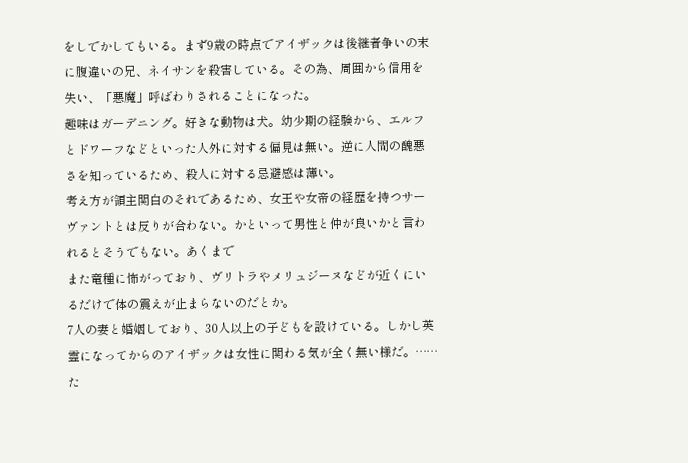をしでかしてもいる。まず9歳の時点でアイザックは後継者争いの末に腹違いの兄、ネイサンを殺害している。その為、周囲から信用を失い、「悪魔」呼ばわりされることになった。
趣味はガーデニング。好きな動物は犬。幼少期の経験から、エルフとドワーフなどといった人外に対する偏見は無い。逆に人間の醜悪さを知っているため、殺人に対する忌避感は薄い。
考え方が領主関白のそれであるため、女王や女帝の経歴を持つサーヴァントとは反りが合わない。かといって男性と仲が良いかと言われるとそうでもない。あくまで
また竜種に怖がっており、ヴリトラやメリュジーヌなどが近くにいるだけで体の震えが止まらないのだとか。
7人の妻と婚姻しており、30人以上の子どもを設けている。しかし英霊になってからのアイザックは女性に関わる気が全く無い様だ。……た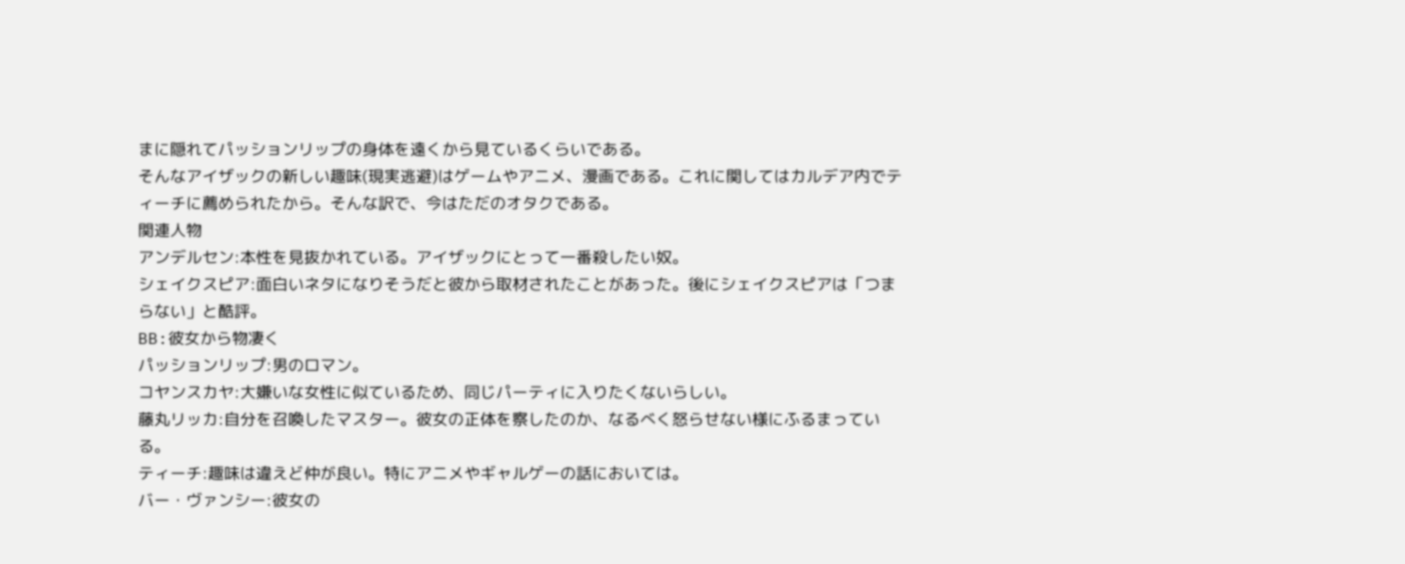まに隠れてパッションリップの身体を遠くから見ているくらいである。
そんなアイザックの新しい趣味(現実逃避)はゲームやアニメ、漫画である。これに関してはカルデア内でティーチに薦められたから。そんな訳で、今はただのオタクである。
関連人物
アンデルセン:本性を見抜かれている。アイザックにとって一番殺したい奴。
シェイクスピア:面白いネタになりそうだと彼から取材されたことがあった。後にシェイクスピアは「つまらない」と酷評。
BB:彼女から物凄く
パッションリップ:男のロマン。
コヤンスカヤ:大嫌いな女性に似ているため、同じパーティに入りたくないらしい。
藤丸リッカ:自分を召喚したマスター。彼女の正体を察したのか、なるべく怒らせない様にふるまっている。
ティーチ:趣味は違えど仲が良い。特にアニメやギャルゲーの話においては。
バー・ヴァンシー:彼女の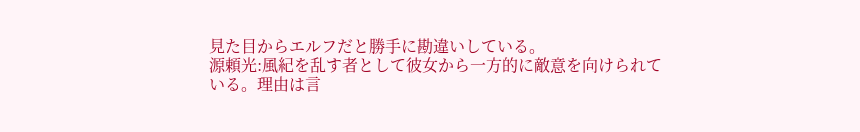見た目からエルフだと勝手に勘違いしている。
源頼光:風紀を乱す者として彼女から一方的に敵意を向けられている。理由は言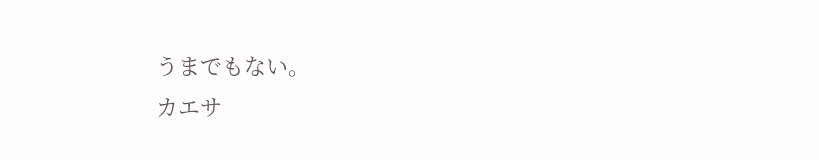うまでもない。
カエサ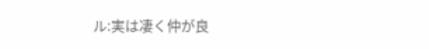ル:実は凄く仲が良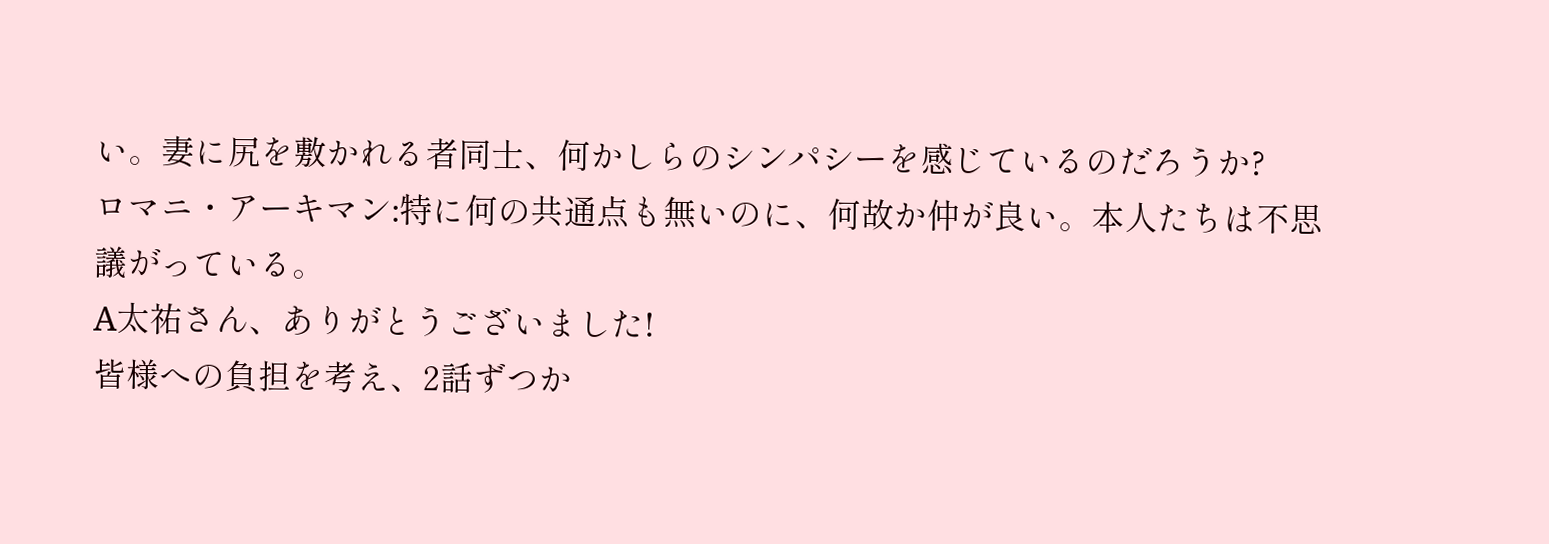い。妻に尻を敷かれる者同士、何かしらのシンパシーを感じているのだろうか?
ロマニ・アーキマン:特に何の共通点も無いのに、何故か仲が良い。本人たちは不思議がっている。
A太祐さん、ありがとうございました!
皆様への負担を考え、2話ずつか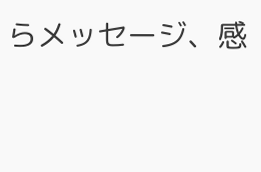らメッセージ、感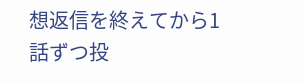想返信を終えてから1話ずつ投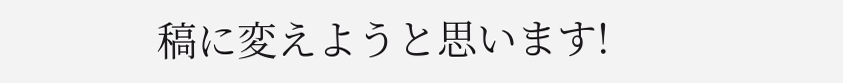稿に変えようと思います!